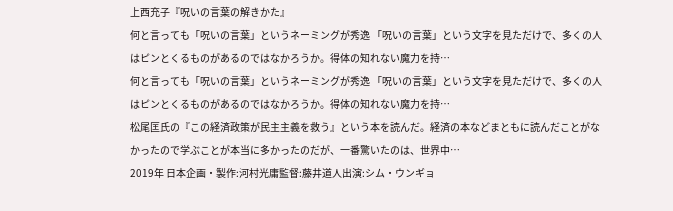上西充子『呪いの言葉の解きかた』
何と言っても「呪いの言葉」というネーミングが秀逸 「呪いの言葉」という文字を見ただけで、多くの人はピンとくるものがあるのではなかろうか。得体の知れない魔力を持…
何と言っても「呪いの言葉」というネーミングが秀逸 「呪いの言葉」という文字を見ただけで、多くの人はピンとくるものがあるのではなかろうか。得体の知れない魔力を持…
松尾匡氏の『この経済政策が民主主義を救う』という本を読んだ。経済の本などまともに読んだことがなかったので学ぶことが本当に多かったのだが、一番驚いたのは、世界中…
2019年 日本企画・製作:河村光庸監督:藤井道人出演:シム・ウンギョ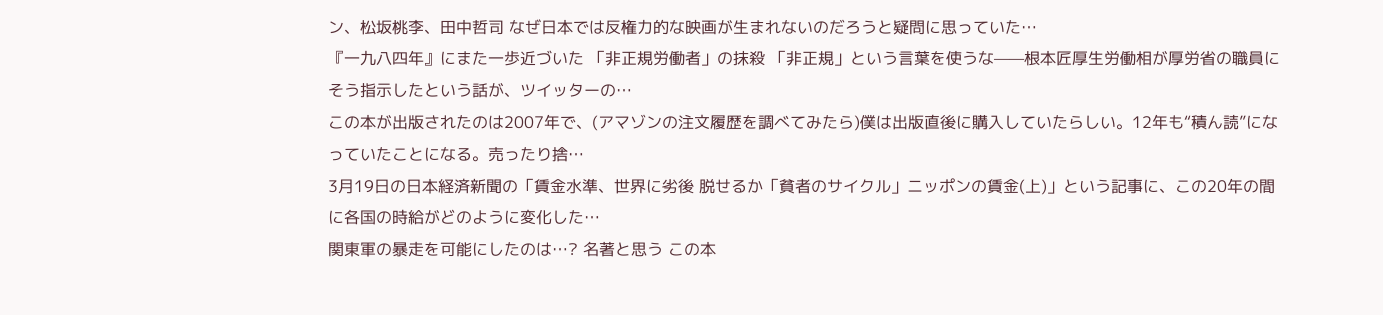ン、松坂桃李、田中哲司 なぜ日本では反権力的な映画が生まれないのだろうと疑問に思っていた…
『一九八四年』にまた一歩近づいた 「非正規労働者」の抹殺 「非正規」という言葉を使うな——根本匠厚生労働相が厚労省の職員にそう指示したという話が、ツイッターの…
この本が出版されたのは2007年で、(アマゾンの注文履歴を調べてみたら)僕は出版直後に購入していたらしい。12年も“積ん読”になっていたことになる。売ったり捨…
3月19日の日本経済新聞の「賃金水準、世界に劣後 脱せるか「貧者のサイクル」ニッポンの賃金(上)」という記事に、この20年の間に各国の時給がどのように変化した…
関東軍の暴走を可能にしたのは…? 名著と思う この本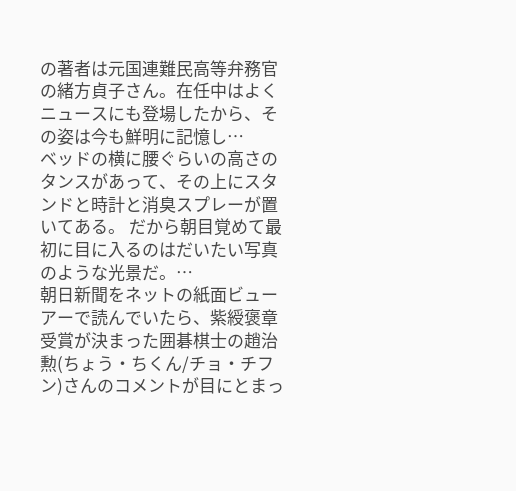の著者は元国連難民高等弁務官の緒方貞子さん。在任中はよくニュースにも登場したから、その姿は今も鮮明に記憶し…
ベッドの横に腰ぐらいの高さのタンスがあって、その上にスタンドと時計と消臭スプレーが置いてある。 だから朝目覚めて最初に目に入るのはだいたい写真のような光景だ。…
朝日新聞をネットの紙面ビューアーで読んでいたら、紫綬褒章受賞が決まった囲碁棋士の趙治勲(ちょう・ちくん/チョ・チフン)さんのコメントが目にとまっ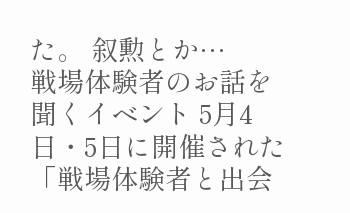た。 叙勲とか…
戦場体験者のお話を聞くイベント 5月4日・5日に開催された「戦場体験者と出会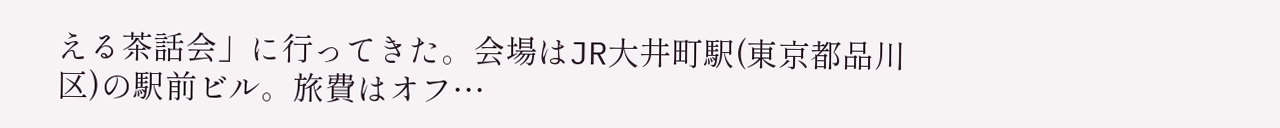える茶話会」に行ってきた。会場はJR大井町駅(東京都品川区)の駅前ビル。旅費はオフ…